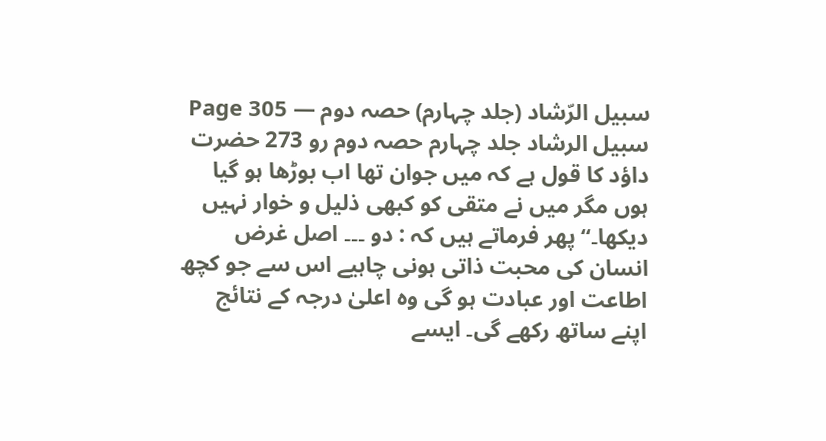سبیل الرّشاد (جلد چہارم) حصہ دوم — Page 305
سبیل الرشاد جلد چہارم حصہ دوم رو 273 حضرت داؤد کا قول ہے کہ میں جوان تھا اب بوڑھا ہو گیا ہوں مگر میں نے متقی کو کبھی ذلیل و خوار نہیں دیکھا۔“ پھر فرماتے ہیں کہ : دو ۔۔۔ اصل غرض انسان کی محبت ذاتی ہونی چاہیے اس سے جو کچھ اطاعت اور عبادت ہو گی وہ اعلیٰ درجہ کے نتائج اپنے ساتھ رکھے گی۔ ایسے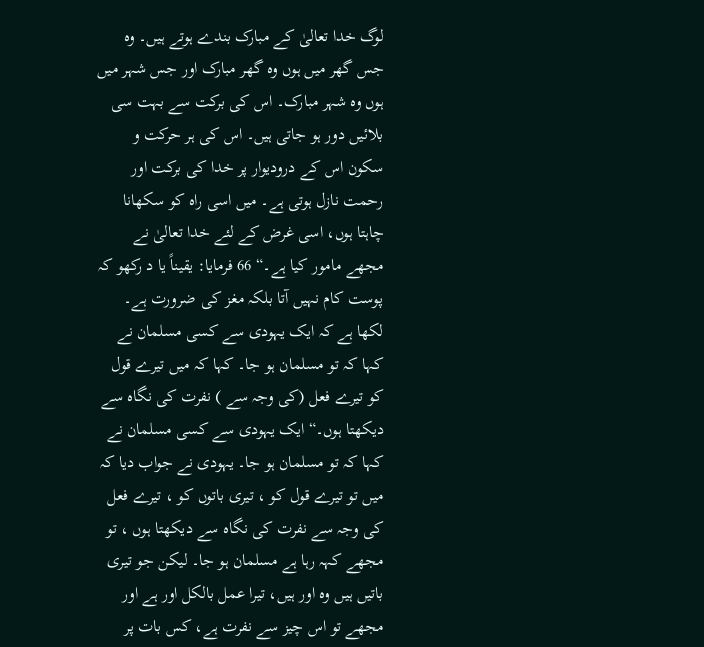لوگ خدا تعالیٰ کے مبارک بندے ہوتے ہیں۔ وہ جس گھر میں ہوں وہ گھر مبارک اور جس شہر میں ہوں وہ شہر مبارک۔ اس کی برکت سے بہت سی بلائیں دور ہو جاتی ہیں۔ اس کی ہر حرکت و سکون اس کے درودیوار پر خدا کی برکت اور رحمت نازل ہوتی ہے۔ میں اسی راہ کو سکھانا چاہتا ہوں، اسی غرض کے لئے خدا تعالیٰ نے مجھے مامور کیا ہے۔“ 66 فرمایا: یقیناً یا د رکھو کہ پوست کام نہیں آتا بلکہ مغز کی ضرورت ہے۔ لکھا ہے کہ ایک یہودی سے کسی مسلمان نے کہا کہ تو مسلمان ہو جا۔ کہا کہ میں تیرے قول کو تیرے فعل (کی وجہ سے ) نفرت کی نگاہ سے دیکھتا ہوں۔“ ایک یہودی سے کسی مسلمان نے کہا کہ تو مسلمان ہو جا۔ یہودی نے جواب دیا کہ میں تو تیرے قول کو ، تیری باتوں کو ، تیرے فعل کی وجہ سے نفرت کی نگاہ سے دیکھتا ہوں ، تو مجھے کہہ رہا ہے مسلمان ہو جا۔ لیکن جو تیری باتیں ہیں وہ اور ہیں، تیرا عمل بالکل اور ہے اور مجھے تو اس چیز سے نفرت ہے، کس بات پر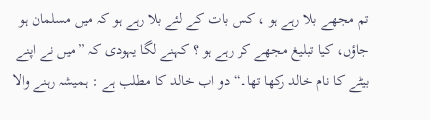تم مجھے بلا رہے ہو ، کس بات کے لئے بلا رہے ہو کہ میں مسلمان ہو جاؤں، کیا تبلیغ مجھے کر رہے ہو ؟ کہنے لگا یہودی کہ ”میں نے اپنے بیٹے کا نام خالد رکھا تھا۔“ دو اب خالد کا مطلب ہے : ہمیشہ رہنے والا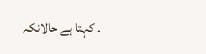۔ کہتا ہے حالانکہ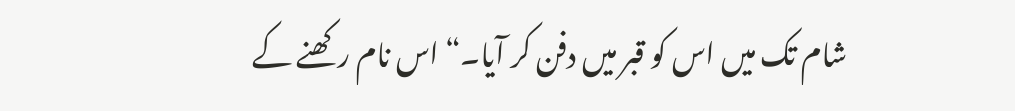شام تک میں اس کو قبر میں دفن کر آیا۔“ اس نام رکھنے کے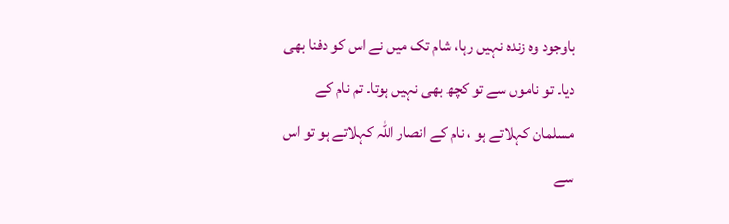باوجود وہ زندہ نہیں رہا، شام تک میں نے اس کو دفنا بھی دیا۔ تو ناموں سے تو کچھ بھی نہیں ہوتا۔ تم نام کے مسلمان کہلاتے ہو ، نام کے انصار اللہ کہلاتے ہو تو اس سے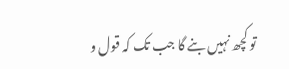تو کچھ نہیں بنے گا جب تک کہ قول و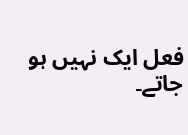فعل ایک نہیں ہو جاتے۔